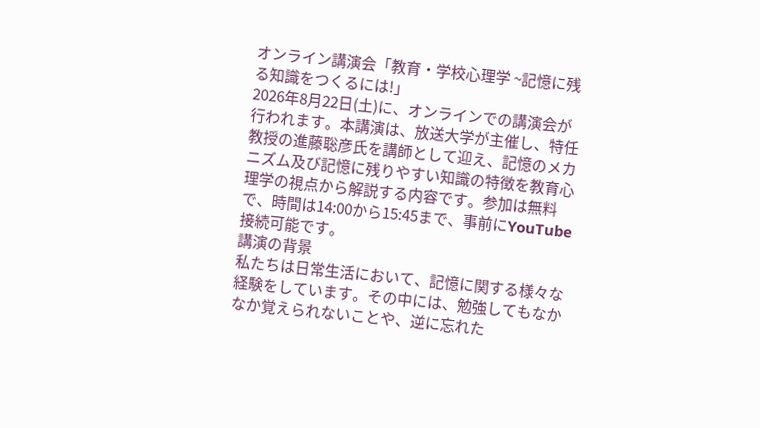オンライン講演会「教育・学校心理学 ~記憶に残る知識をつくるには!」
2026年8月22日(土)に、オンラインでの講演会が行われます。本講演は、放送大学が主催し、特任教授の進藤聡彦氏を講師として迎え、記憶のメカニズム及び記憶に残りやすい知識の特徴を教育心理学の視点から解説する内容です。参加は無料で、時間は14:00から15:45まで、事前にYouTube接続可能です。
講演の背景
私たちは日常生活において、記憶に関する様々な経験をしています。その中には、勉強してもなかなか覚えられないことや、逆に忘れた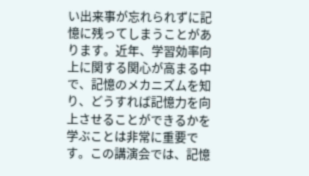い出来事が忘れられずに記憶に残ってしまうことがあります。近年、学習効率向上に関する関心が高まる中で、記憶のメカニズムを知り、どうすれば記憶力を向上させることができるかを学ぶことは非常に重要です。この講演会では、記憶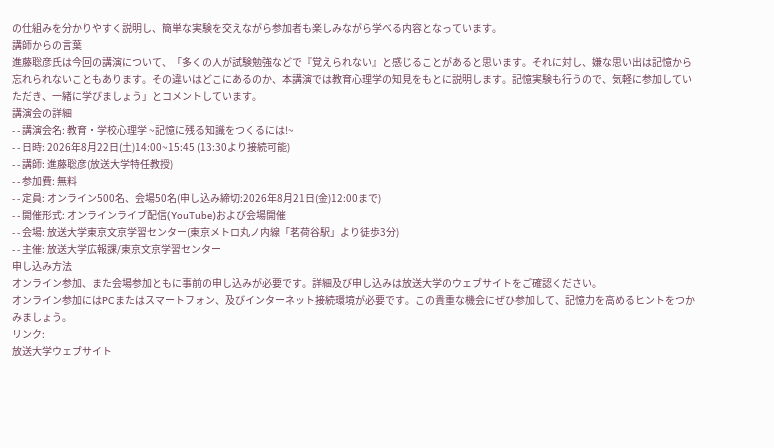の仕組みを分かりやすく説明し、簡単な実験を交えながら参加者も楽しみながら学べる内容となっています。
講師からの言葉
進藤聡彦氏は今回の講演について、「多くの人が試験勉強などで『覚えられない』と感じることがあると思います。それに対し、嫌な思い出は記憶から忘れられないこともあります。その違いはどこにあるのか、本講演では教育心理学の知見をもとに説明します。記憶実験も行うので、気軽に参加していただき、一緒に学びましょう」とコメントしています。
講演会の詳細
- - 講演会名: 教育・学校心理学 ~記憶に残る知識をつくるには!~
- - 日時: 2026年8月22日(土)14:00~15:45 (13:30より接続可能)
- - 講師: 進藤聡彦(放送大学特任教授)
- - 参加費: 無料
- - 定員: オンライン500名、会場50名(申し込み締切:2026年8月21日(金)12:00まで)
- - 開催形式: オンラインライブ配信(YouTube)および会場開催
- - 会場: 放送大学東京文京学習センター(東京メトロ丸ノ内線「茗荷谷駅」より徒歩3分)
- - 主催: 放送大学広報課/東京文京学習センター
申し込み方法
オンライン参加、また会場参加ともに事前の申し込みが必要です。詳細及び申し込みは放送大学のウェブサイトをご確認ください。
オンライン参加にはPCまたはスマートフォン、及びインターネット接続環境が必要です。この貴重な機会にぜひ参加して、記憶力を高めるヒントをつかみましょう。
リンク:
放送大学ウェブサイト